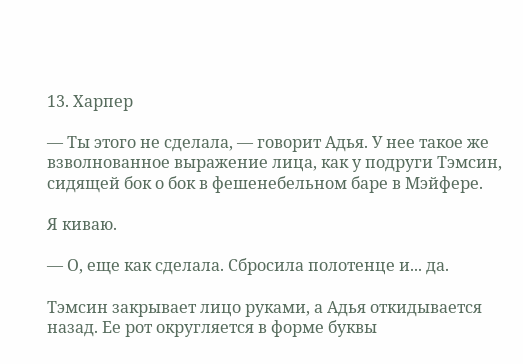13. Харпер

— Ты этого не сделала, — говорит Адья. У нее такое же взволнованное выражение лица, как у подруги Тэмсин, сидящей бок о бок в фешенебельном баре в Мэйфере.

Я киваю.

— О, еще как сделала. Сбросила полотенце и... да.

Тэмсин закрывает лицо руками, а Адья откидывается назад. Ее рот округляется в форме буквы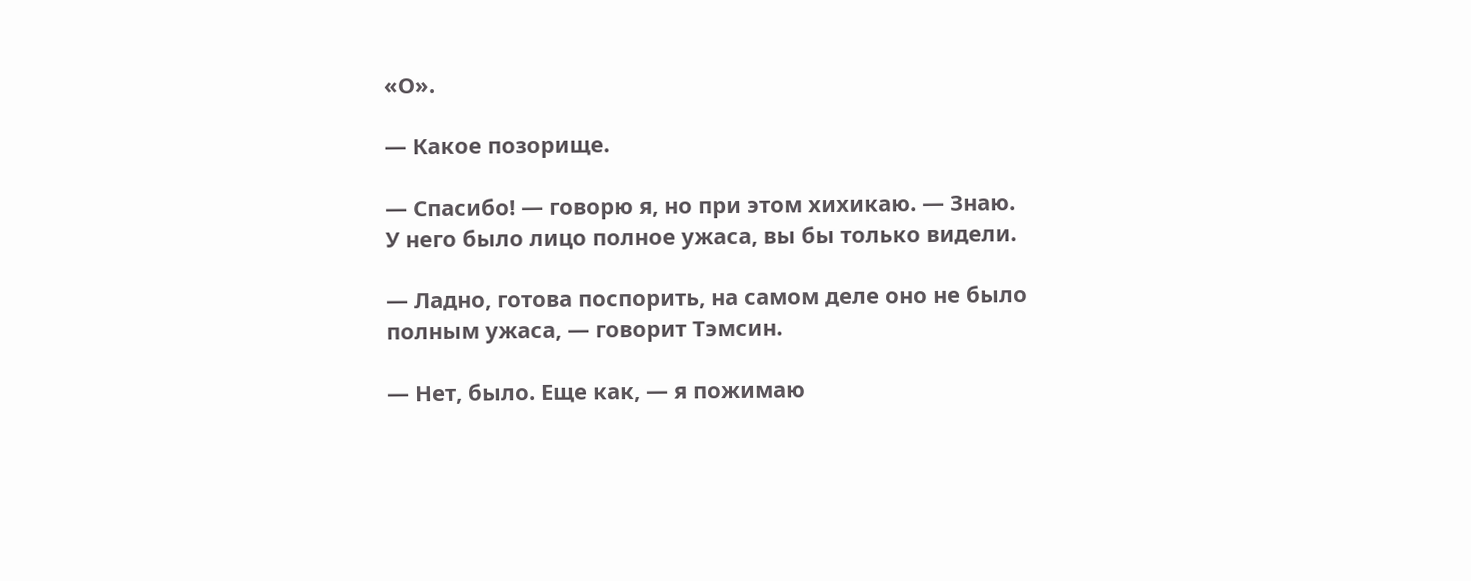«О».

— Какое позорище.

— Спасибо! — говорю я, но при этом хихикаю. — Знаю. У него было лицо полное ужаса, вы бы только видели.

— Ладно, готова поспорить, на самом деле оно не было полным ужаса, — говорит Тэмсин.

— Нет, было. Еще как, — я пожимаю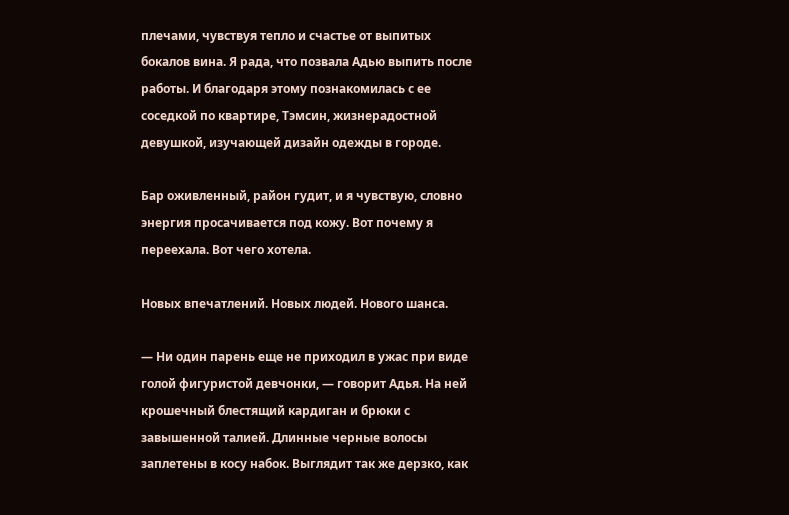плечами, чувствуя тепло и счастье от выпитых бокалов вина. Я рада, что позвала Адью выпить после работы. И благодаря этому познакомилась с ее соседкой по квартире, Тэмсин, жизнерадостной девушкой, изучающей дизайн одежды в городе.

Бар оживленный, район гудит, и я чувствую, словно энергия просачивается под кожу. Вот почему я переехала. Вот чего хотела.

Новых впечатлений. Новых людей. Нового шанса.

— Ни один парень еще не приходил в ужас при виде голой фигуристой девчонки, — говорит Адья. На ней крошечный блестящий кардиган и брюки с завышенной талией. Длинные черные волосы заплетены в косу набок. Выглядит так же дерзко, как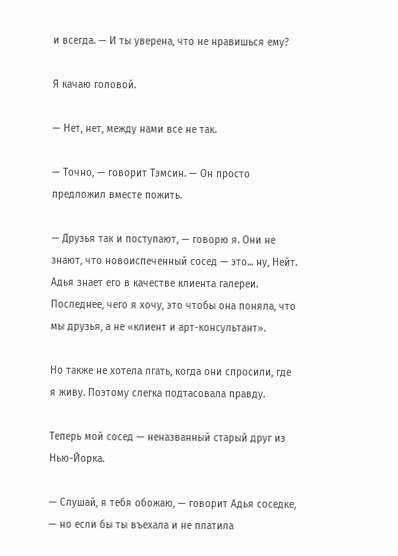и всегда. — И ты уверена, что не нравишься ему?

Я качаю головой.

— Нет, нет, между нами все не так.

— Точно, — говорит Тэмсин. — Он просто предложил вместе пожить.

— Друзья так и поступают, — говорю я. Они не знают, что новоиспеченный сосед — это... ну, Нейт. Адья знает его в качестве клиента галереи. Последнее, чего я хочу, это чтобы она поняла, что мы друзья, а не «клиент и арт-консультант».

Но также не хотела лгать, когда они спросили, где я живу. Поэтому слегка подтасовала правду.

Теперь мой сосед — неназванный старый друг из Нью-Йорка.

— Слушай, я тебя обожаю, — говорит Адья соседке, — но если бы ты въехала и не платила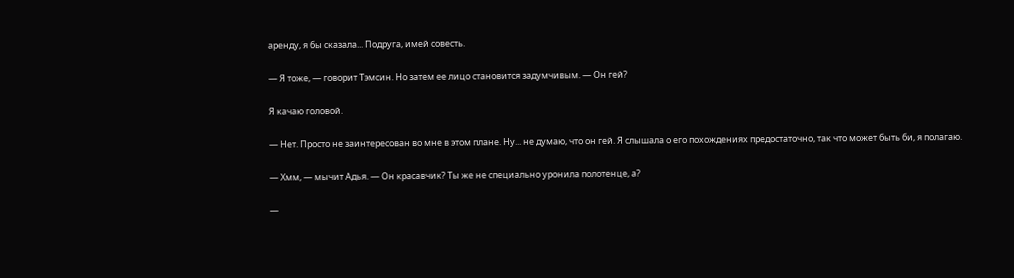аренду, я бы сказала... Подруга, имей совесть.

— Я тоже, — говорит Тэмсин. Но затем ее лицо становится задумчивым. — Он гей?

Я качаю головой.

— Нет. Просто не заинтересован во мне в этом плане. Ну... не думаю, что он гей. Я слышала о его похождениях предостаточно, так что может быть би, я полагаю.

— Хмм, — мычит Адья. — Он красавчик? Ты же не специально уронила полотенце, а?

—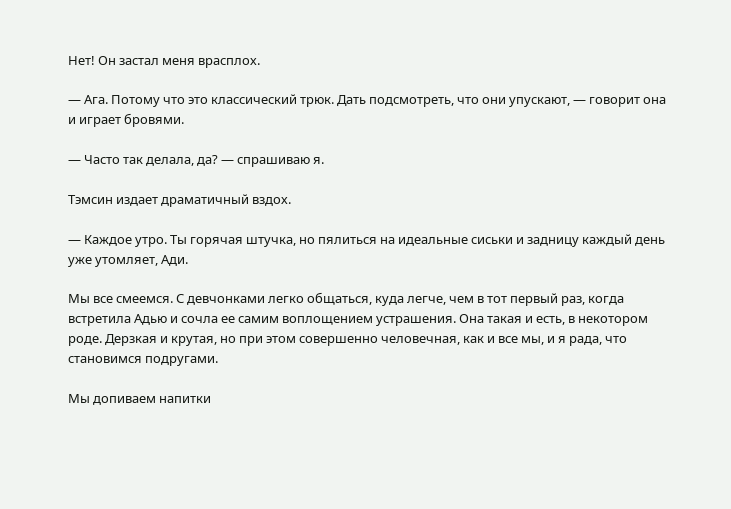Нет! Он застал меня врасплох.

— Ага. Потому что это классический трюк. Дать подсмотреть, что они упускают, — говорит она и играет бровями.

— Часто так делала, да? — спрашиваю я.

Тэмсин издает драматичный вздох.

— Каждое утро. Ты горячая штучка, но пялиться на идеальные сиськи и задницу каждый день уже утомляет, Ади.

Мы все смеемся. С девчонками легко общаться, куда легче, чем в тот первый раз, когда встретила Адью и сочла ее самим воплощением устрашения. Она такая и есть, в некотором роде. Дерзкая и крутая, но при этом совершенно человечная, как и все мы, и я рада, что становимся подругами.

Мы допиваем напитки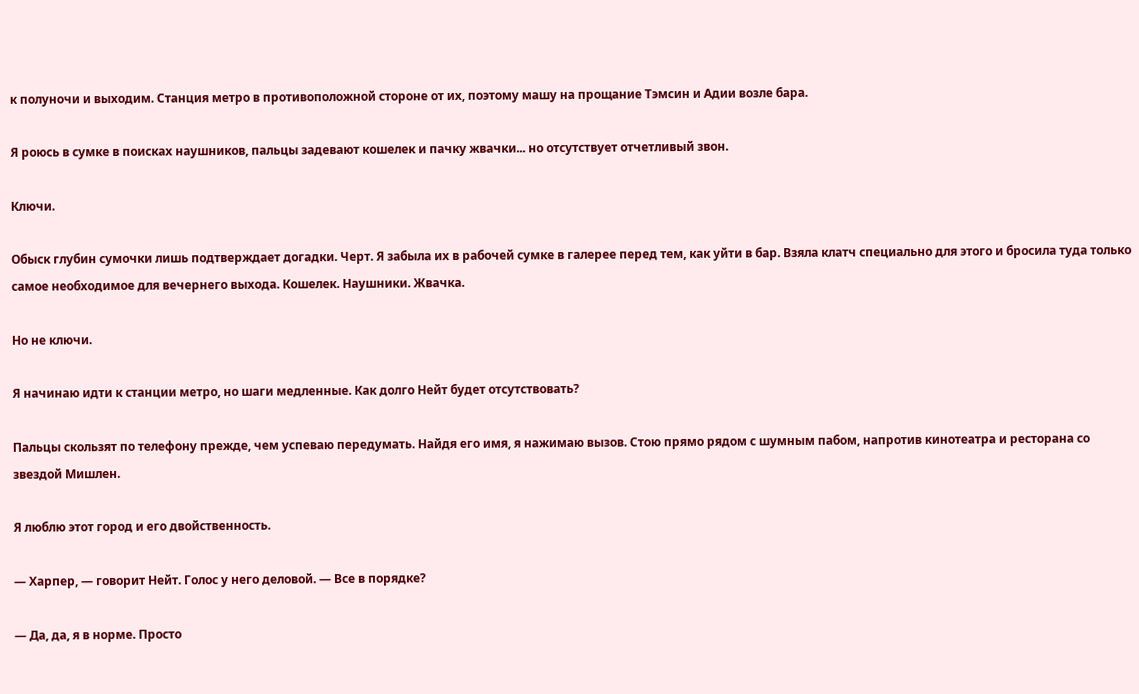к полуночи и выходим. Станция метро в противоположной стороне от их, поэтому машу на прощание Тэмсин и Адии возле бара.

Я роюсь в сумке в поисках наушников, пальцы задевают кошелек и пачку жвачки... но отсутствует отчетливый звон.

Ключи.

Обыск глубин сумочки лишь подтверждает догадки. Черт. Я забыла их в рабочей сумке в галерее перед тем, как уйти в бар. Взяла клатч специально для этого и бросила туда только самое необходимое для вечернего выхода. Кошелек. Наушники. Жвачка.

Но не ключи.

Я начинаю идти к станции метро, но шаги медленные. Как долго Нейт будет отсутствовать?

Пальцы скользят по телефону прежде, чем успеваю передумать. Найдя его имя, я нажимаю вызов. Стою прямо рядом с шумным пабом, напротив кинотеатра и ресторана со звездой Мишлен.

Я люблю этот город и его двойственность.

— Харпер, — говорит Нейт. Голос у него деловой. — Все в порядке?

— Да, да, я в норме. Просто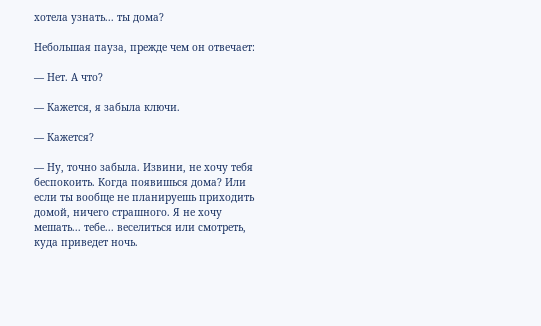хотела узнать... ты дома?

Небольшая пауза, прежде чем он отвечает:

— Нет. А что?

— Кажется, я забыла ключи.

— Кажется?

— Ну, точно забыла. Извини, не хочу тебя беспокоить. Когда появишься дома? Или если ты вообще не планируешь приходить домой, ничего страшного. Я не хочу мешать... тебе... веселиться или смотреть, куда приведет ночь.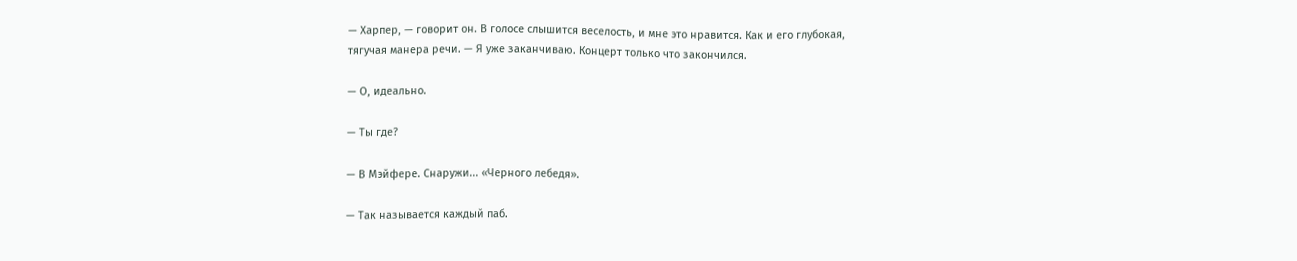— Харпер, — говорит он. В голосе слышится веселость, и мне это нравится. Как и его глубокая, тягучая манера речи. — Я уже заканчиваю. Концерт только что закончился.

— О, идеально.

— Ты где?

— В Мэйфере. Снаружи... «Черного лебедя».

— Так называется каждый паб.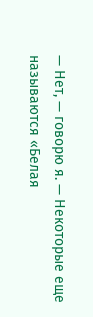— Нет, — говорю я. — Некоторые еще называются «Белая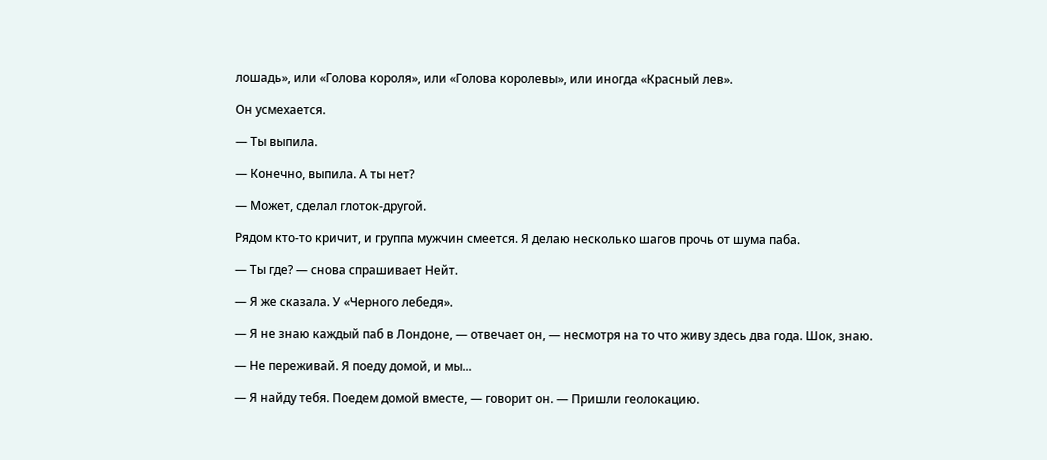лошадь», или «Голова короля», или «Голова королевы», или иногда «Красный лев».

Он усмехается.

— Ты выпила.

— Конечно, выпила. А ты нет?

— Может, сделал глоток-другой.

Рядом кто-то кричит, и группа мужчин смеется. Я делаю несколько шагов прочь от шума паба.

— Ты где? — снова спрашивает Нейт.

— Я же сказала. У «Черного лебедя».

— Я не знаю каждый паб в Лондоне, — отвечает он, — несмотря на то что живу здесь два года. Шок, знаю.

— Не переживай. Я поеду домой, и мы...

— Я найду тебя. Поедем домой вместе, — говорит он. — Пришли геолокацию.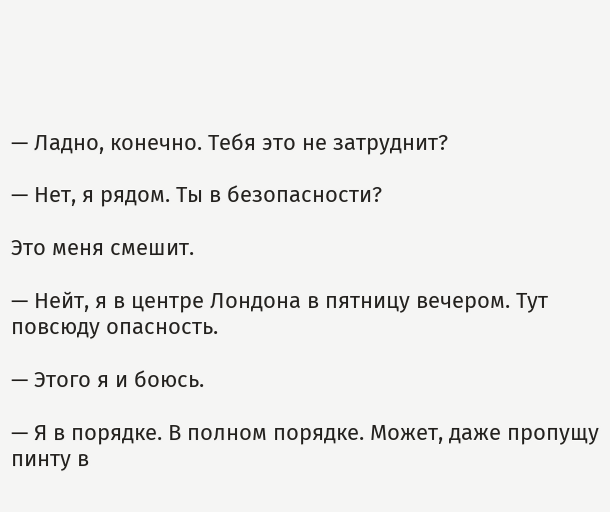— Ладно, конечно. Тебя это не затруднит?

— Нет, я рядом. Ты в безопасности?

Это меня смешит.

— Нейт, я в центре Лондона в пятницу вечером. Тут повсюду опасность.

— Этого я и боюсь.

— Я в порядке. В полном порядке. Может, даже пропущу пинту в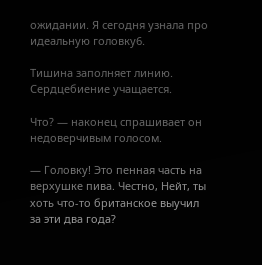ожидании. Я сегодня узнала про идеальную головку6.

Тишина заполняет линию. Сердцебиение учащается.

Что? — наконец спрашивает он недоверчивым голосом.

— Головку! Это пенная часть на верхушке пива. Честно, Нейт, ты хоть что-то британское выучил за эти два года?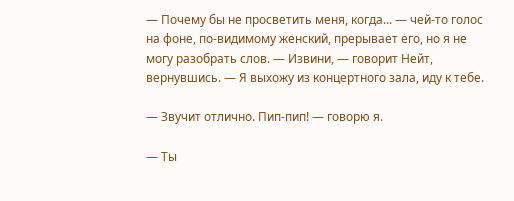— Почему бы не просветить меня, когда... — чей-то голос на фоне, по-видимому женский, прерывает его, но я не могу разобрать слов. — Извини, — говорит Нейт, вернувшись. — Я выхожу из концертного зала, иду к тебе.

— Звучит отлично. Пип-пип! — говорю я.

— Ты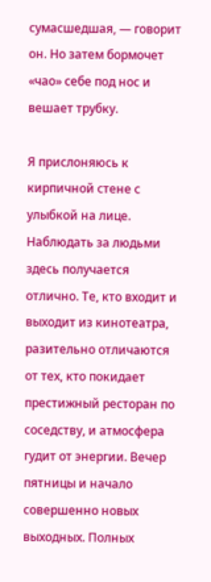сумасшедшая, — говорит он. Но затем бормочет «чао» себе под нос и вешает трубку.

Я прислоняюсь к кирпичной стене с улыбкой на лице. Наблюдать за людьми здесь получается отлично. Те, кто входит и выходит из кинотеатра, разительно отличаются от тех, кто покидает престижный ресторан по соседству, и атмосфера гудит от энергии. Вечер пятницы и начало совершенно новых выходных. Полных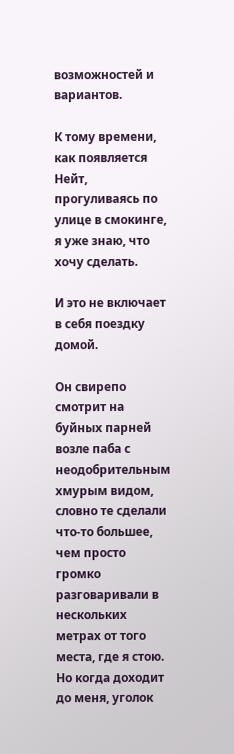возможностей и вариантов.

К тому времени, как появляется Нейт, прогуливаясь по улице в смокинге, я уже знаю, что хочу сделать.

И это не включает в себя поездку домой.

Он свирепо смотрит на буйных парней возле паба с неодобрительным хмурым видом, словно те сделали что-то большее, чем просто громко разговаривали в нескольких метрах от того места, где я стою. Но когда доходит до меня, уголок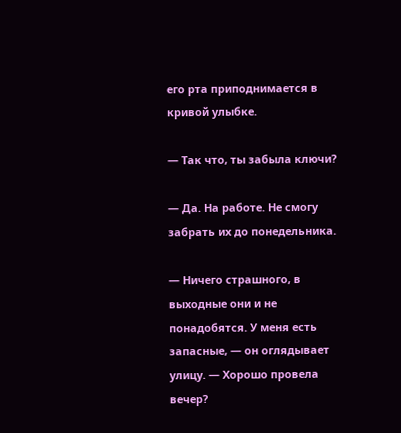его рта приподнимается в кривой улыбке.

— Так что, ты забыла ключи?

— Да. На работе. Не смогу забрать их до понедельника.

— Ничего страшного, в выходные они и не понадобятся. У меня есть запасные, — он оглядывает улицу. — Хорошо провела вечер?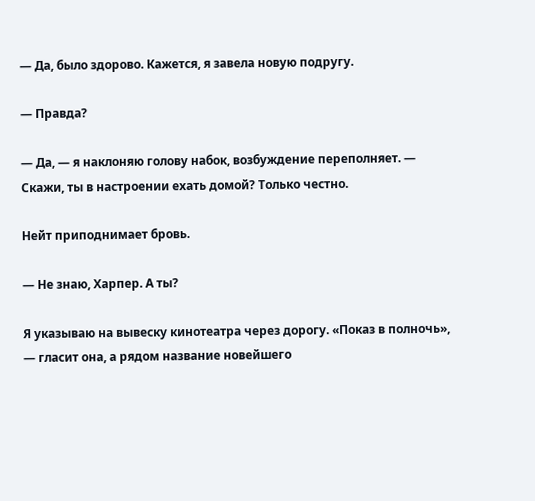— Да, было здорово. Кажется, я завела новую подругу.

— Правда?

— Да, — я наклоняю голову набок, возбуждение переполняет. — Скажи, ты в настроении ехать домой? Только честно.

Нейт приподнимает бровь.

— Не знаю, Харпер. А ты?

Я указываю на вывеску кинотеатра через дорогу. «Показ в полночь», — гласит она, а рядом название новейшего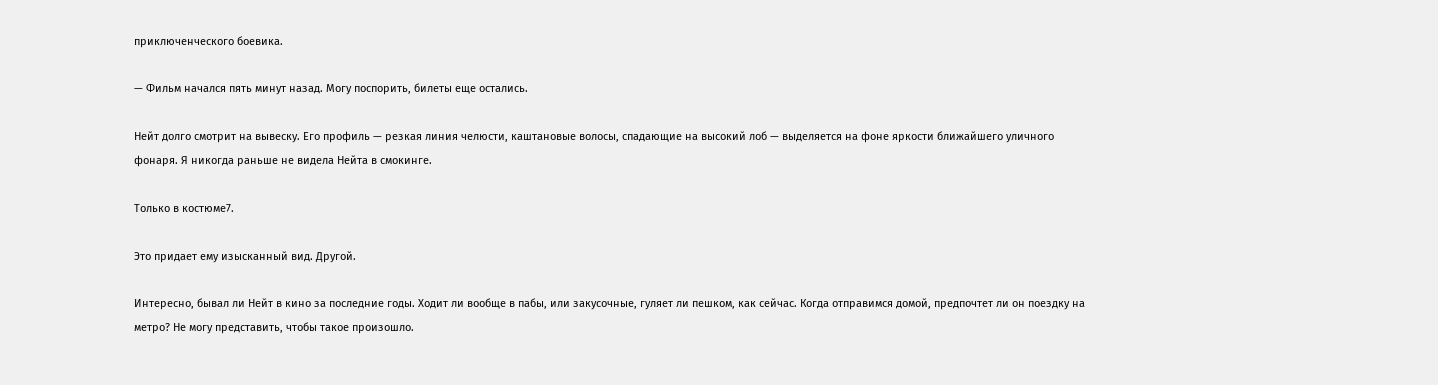приключенческого боевика.

— Фильм начался пять минут назад. Могу поспорить, билеты еще остались.

Нейт долго смотрит на вывеску. Его профиль — резкая линия челюсти, каштановые волосы, спадающие на высокий лоб — выделяется на фоне яркости ближайшего уличного фонаря. Я никогда раньше не видела Нейта в смокинге.

Только в костюме7.

Это придает ему изысканный вид. Другой.

Интересно, бывал ли Нейт в кино за последние годы. Ходит ли вообще в пабы, или закусочные, гуляет ли пешком, как сейчас. Когда отправимся домой, предпочтет ли он поездку на метро? Не могу представить, чтобы такое произошло.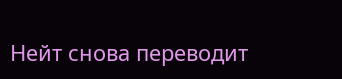Нейт снова переводит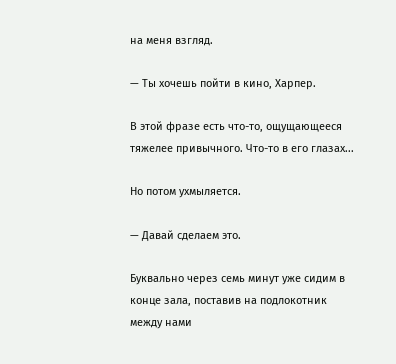на меня взгляд.

— Ты хочешь пойти в кино, Харпер.

В этой фразе есть что-то, ощущающееся тяжелее привычного. Что-то в его глазах...

Но потом ухмыляется.

— Давай сделаем это.

Буквально через семь минут уже сидим в конце зала, поставив на подлокотник между нами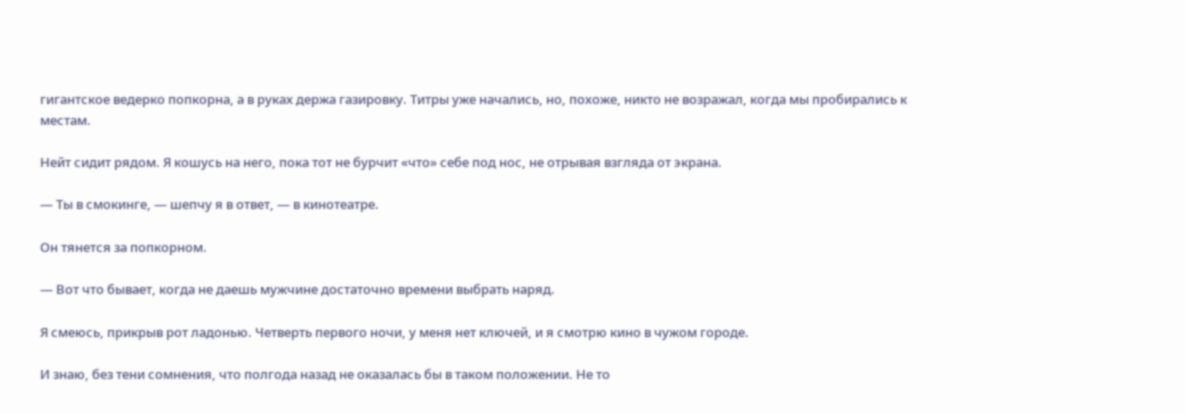гигантское ведерко попкорна, а в руках держа газировку. Титры уже начались, но, похоже, никто не возражал, когда мы пробирались к местам.

Нейт сидит рядом. Я кошусь на него, пока тот не бурчит «что» себе под нос, не отрывая взгляда от экрана.

— Ты в смокинге, — шепчу я в ответ, — в кинотеатре.

Он тянется за попкорном.

— Вот что бывает, когда не даешь мужчине достаточно времени выбрать наряд.

Я смеюсь, прикрыв рот ладонью. Четверть первого ночи, у меня нет ключей, и я смотрю кино в чужом городе.

И знаю, без тени сомнения, что полгода назад не оказалась бы в таком положении. Не то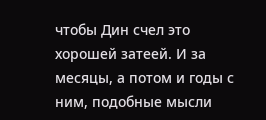чтобы Дин счел это хорошей затеей. И за месяцы, а потом и годы с ним, подобные мысли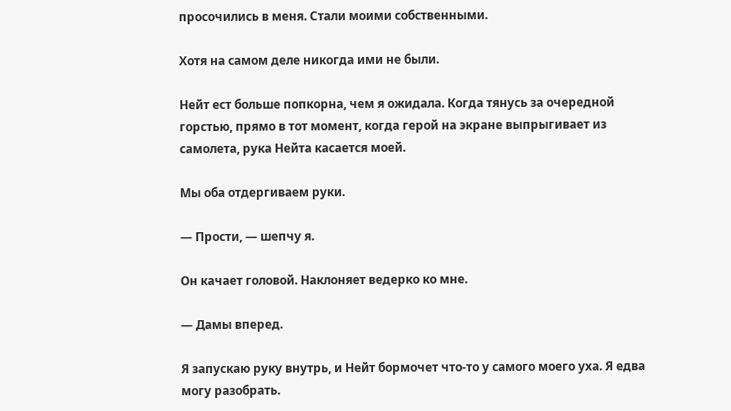просочились в меня. Стали моими собственными.

Хотя на самом деле никогда ими не были.

Нейт ест больше попкорна, чем я ожидала. Когда тянусь за очередной горстью, прямо в тот момент, когда герой на экране выпрыгивает из самолета, рука Нейта касается моей.

Мы оба отдергиваем руки.

— Прости, — шепчу я.

Он качает головой. Наклоняет ведерко ко мне.

— Дамы вперед.

Я запускаю руку внутрь, и Нейт бормочет что-то у самого моего уха. Я едва могу разобрать.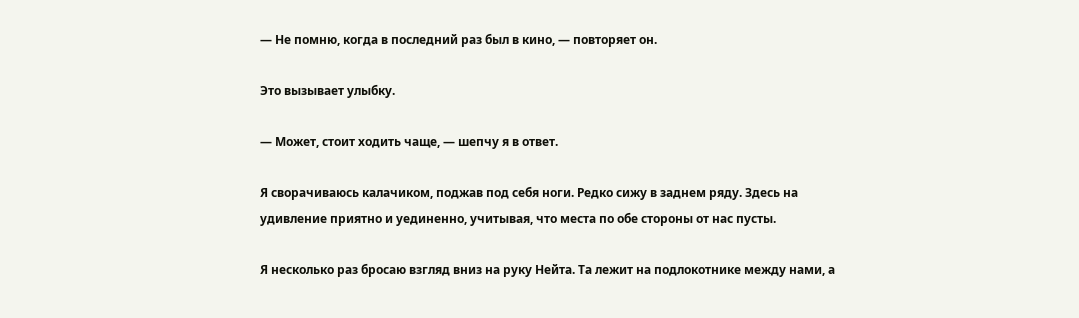— Не помню, когда в последний раз был в кино, — повторяет он.

Это вызывает улыбку.

— Может, стоит ходить чаще, — шепчу я в ответ.

Я сворачиваюсь калачиком, поджав под себя ноги. Редко сижу в заднем ряду. Здесь на удивление приятно и уединенно, учитывая, что места по обе стороны от нас пусты.

Я несколько раз бросаю взгляд вниз на руку Нейта. Та лежит на подлокотнике между нами, а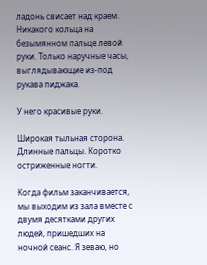ладонь свисает над краем. Никакого кольца на безымянном пальце левой руки. Только наручные часы, выглядывающие из-под рукава пиджака.

У него красивые руки.

Широкая тыльная сторона. Длинные пальцы. Коротко остриженные ногти.

Когда фильм заканчивается, мы выходим из зала вместе с двумя десятками других людей, пришедших на ночной сеанс. Я зеваю, но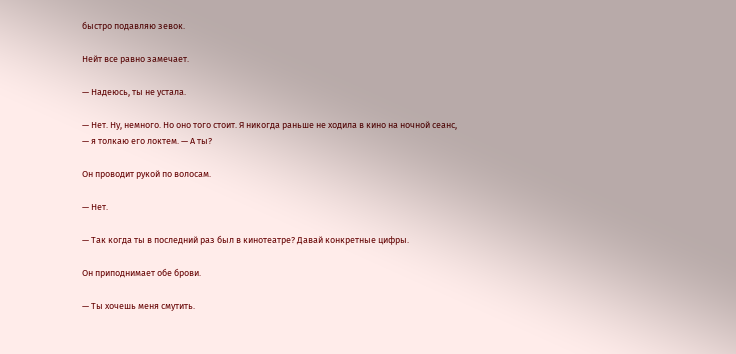быстро подавляю зевок.

Нейт все равно замечает.

— Надеюсь, ты не устала.

— Нет. Ну, немного. Но оно того стоит. Я никогда раньше не ходила в кино на ночной сеанс, — я толкаю его локтем. — А ты?

Он проводит рукой по волосам.

— Нет.

— Так когда ты в последний раз был в кинотеатре? Давай конкретные цифры.

Он приподнимает обе брови.

— Ты хочешь меня смутить.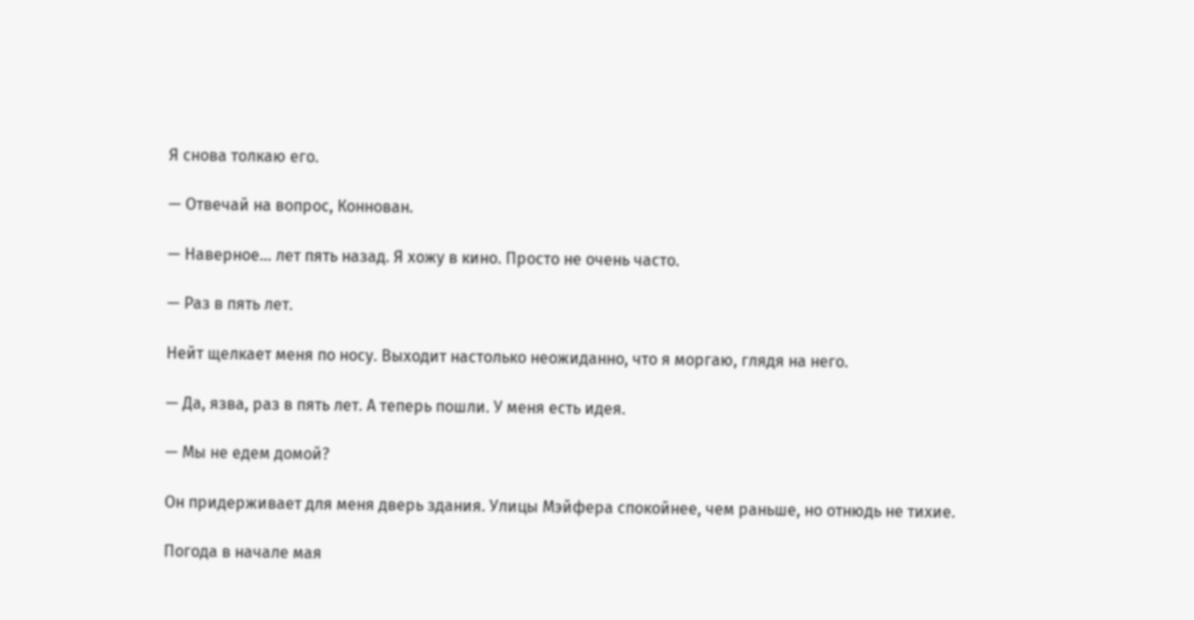Я снова толкаю его.

— Отвечай на вопрос, Коннован.

— Наверное... лет пять назад. Я хожу в кино. Просто не очень часто.

— Раз в пять лет.

Нейт щелкает меня по носу. Выходит настолько неожиданно, что я моргаю, глядя на него.

— Да, язва, раз в пять лет. А теперь пошли. У меня есть идея.

— Мы не едем домой?

Он придерживает для меня дверь здания. Улицы Мэйфера спокойнее, чем раньше, но отнюдь не тихие.

Погода в начале мая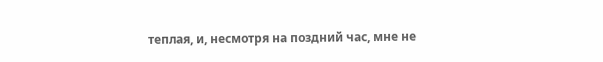теплая, и, несмотря на поздний час, мне не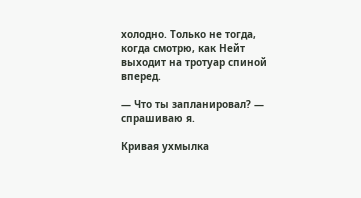холодно. Только не тогда, когда смотрю, как Нейт выходит на тротуар спиной вперед.

— Что ты запланировал? — спрашиваю я.

Кривая ухмылка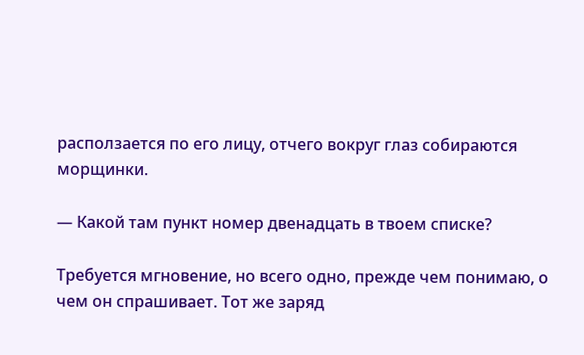расползается по его лицу, отчего вокруг глаз собираются морщинки.

— Какой там пункт номер двенадцать в твоем списке?

Требуется мгновение, но всего одно, прежде чем понимаю, о чем он спрашивает. Тот же заряд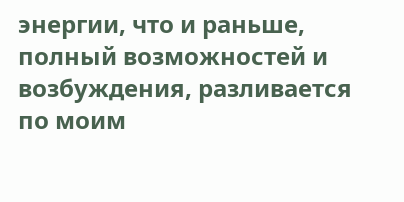энергии, что и раньше, полный возможностей и возбуждения, разливается по моим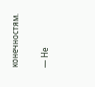конечностям.

— Не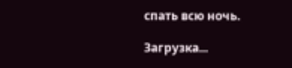спать всю ночь.

Загрузка...